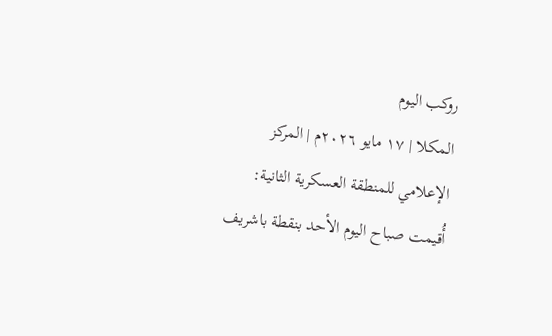روكب اليوم
المكلا | ١٧ مايو ٢٠٢٦م | المركز الإعلامي للمنطقة العسكرية الثانية: أُقيمت صباح اليوم الأحد بنقطة باشريف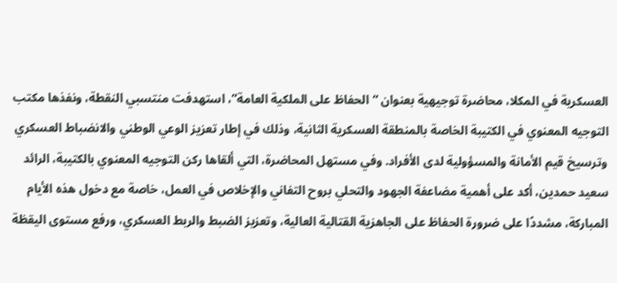العسكرية في المكلا، محاضرة توجيهية بعنوان “الحفاظ على الملكية العامة”، استهدفت منتسبي النقطة، ونفذها مكتب التوجيه المعنوي في الكتيبة الخاصة بالمنطقة العسكرية الثانية، وذلك في إطار تعزيز الوعي الوطني والانضباط العسكري وترسيخ قيم الأمانة والمسؤولية لدى الأفراد. وفي مستهل المحاضرة، التي ألقاها ركن التوجيه المعنوي بالكتيبة، الرائد سعيد حمدين، أكد على أهمية مضاعفة الجهود والتحلي بروح التفاني والإخلاص في العمل، خاصة مع دخول هذه الأيام المباركة، مشددًا على ضرورة الحفاظ على الجاهزية القتالية العالية، وتعزيز الضبط والربط العسكري، ورفع مستوى اليقظة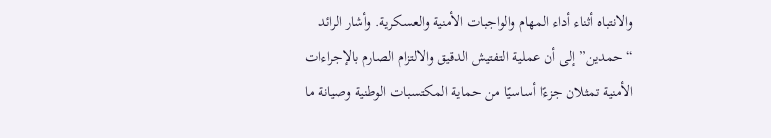والانتباه أثناء أداء المهام والواجبات الأمنية والعسكرية. وأشار الرائد “حمدين” إلى أن عملية التفتيش الدقيق والالتزام الصارم بالإجراءات الأمنية تمثلان جزءًا أساسيًا من حماية المكتسبات الوطنية وصيانة ما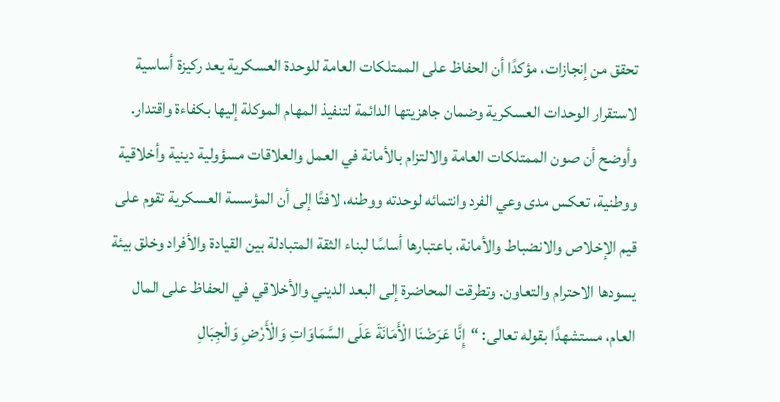تحقق من إنجازات، مؤكدًا أن الحفاظ على الممتلكات العامة للوحدة العسكرية يعد ركيزة أساسية لاستقرار الوحدات العسكرية وضمان جاهزيتها الدائمة لتنفيذ المهام الموكلة إليها بكفاءة واقتدار. وأوضح أن صون الممتلكات العامة والالتزام بالأمانة في العمل والعلاقات مسؤولية دينية وأخلاقية ووطنية، تعكس مدى وعي الفرد وانتمائه لوحدته ووطنه، لافتًا إلى أن المؤسسة العسكرية تقوم على قيم الإخلاص والانضباط والأمانة، باعتبارها أساسًا لبناء الثقة المتبادلة بين القيادة والأفراد وخلق بيئة يسودها الاحترام والتعاون. وتطرقت المحاضرة إلى البعد الديني والأخلاقي في الحفاظ على المال العام، مستشهدًا بقوله تعالى: “إِنَّا عَرَضْنَا الْأَمَانَةَ عَلَى السَّمَاوَاتِ وَالْأَرْضِ وَالْجِبَالِ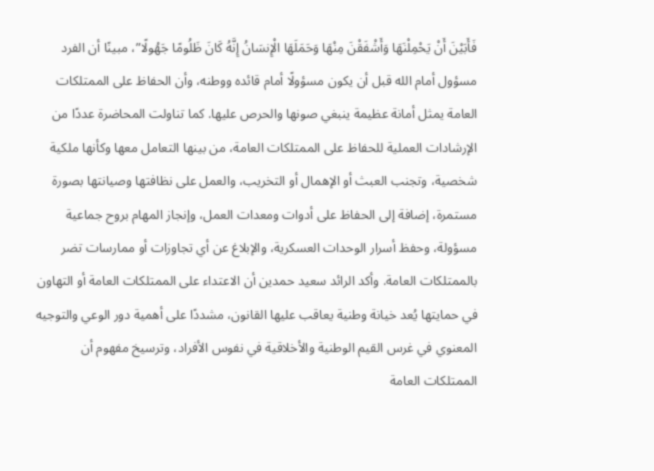فَأَبَيْنَ أَنْ يَحْمِلْنَهَا وَأَشْفَقْنَ مِنْهَا وَحَمَلَهَا الْإِنسَانُ إِنَّهُ كَانَ ظَلُومًا جَهُولًا”، مبينًا أن الفرد مسؤول أمام الله قبل أن يكون مسؤولًا أمام قائده ووطنه، وأن الحفاظ على الممتلكات العامة يمثل أمانة عظيمة ينبغي صونها والحرص عليها. كما تناولت المحاضرة عددًا من الإرشادات العملية للحفاظ على الممتلكات العامة، من بينها التعامل معها وكأنها ملكية شخصية، وتجنب العبث أو الإهمال أو التخريب، والعمل على نظافتها وصيانتها بصورة مستمرة، إضافة إلى الحفاظ على أدوات ومعدات العمل، وإنجاز المهام بروح جماعية مسؤولة، وحفظ أسرار الوحدات العسكرية، والإبلاغ عن أي تجاوزات أو ممارسات تضر بالممتلكات العامة. وأكد الرائد سعيد حمدين أن الاعتداء على الممتلكات العامة أو التهاون في حمايتها يُعد خيانة وطنية يعاقب عليها القانون، مشددًا على أهمية دور الوعي والتوجيه المعنوي في غرس القيم الوطنية والأخلاقية في نفوس الأفراد، وترسيخ مفهوم أن الممتلكات العامة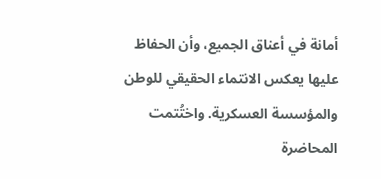أمانة في أعناق الجميع، وأن الحفاظ عليها يعكس الانتماء الحقيقي للوطن والمؤسسة العسكرية. واختُتمت المحاضرة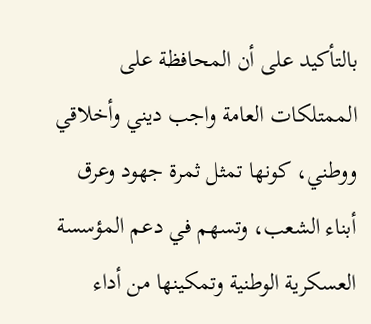بالتأكيد على أن المحافظة على الممتلكات العامة واجب ديني وأخلاقي ووطني، كونها تمثل ثمرة جهود وعرق أبناء الشعب، وتسهم في دعم المؤسسة العسكرية الوطنية وتمكينها من أداء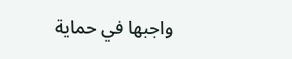واجبها في حماية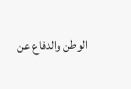الوطن والدفاع عن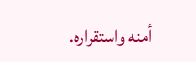أمنه واستقراره.